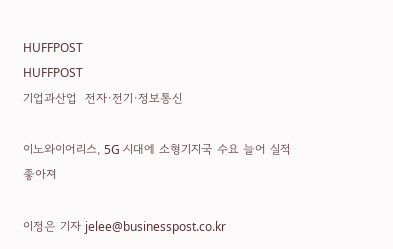HUFFPOST
HUFFPOST
기업과산업  전자·전기·정보통신

이노와이어리스, 5G 시대에 소형기지국 수요 늘어 실적 좋아져

이정은 기자 jelee@businesspost.co.kr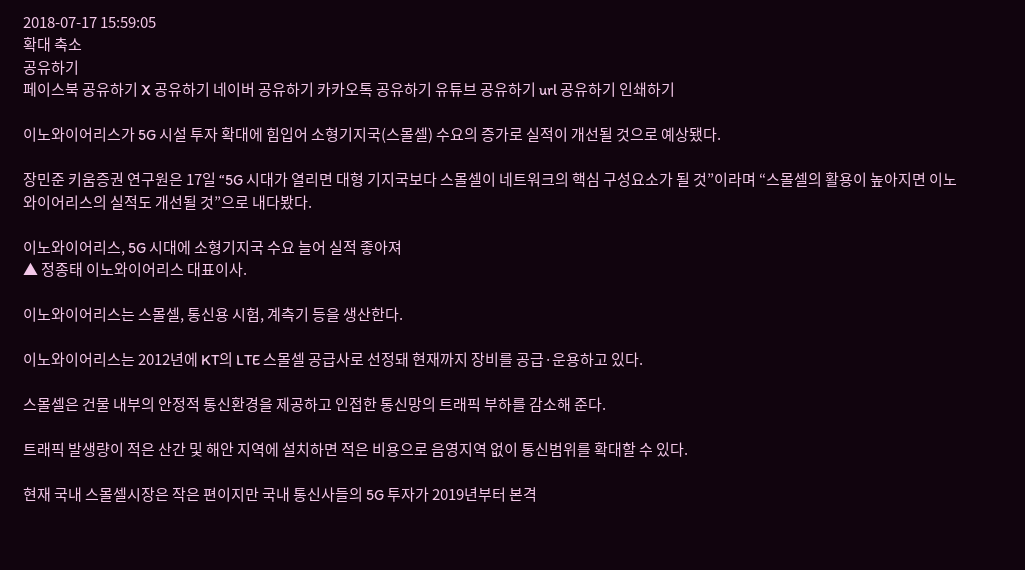2018-07-17 15:59:05
확대 축소
공유하기
페이스북 공유하기 X 공유하기 네이버 공유하기 카카오톡 공유하기 유튜브 공유하기 url 공유하기 인쇄하기

이노와이어리스가 5G 시설 투자 확대에 힘입어 소형기지국(스몰셀) 수요의 증가로 실적이 개선될 것으로 예상됐다.

장민준 키움증권 연구원은 17일 “5G 시대가 열리면 대형 기지국보다 스몰셀이 네트워크의 핵심 구성요소가 될 것”이라며 “스몰셀의 활용이 높아지면 이노와이어리스의 실적도 개선될 것”으로 내다봤다.

이노와이어리스, 5G 시대에 소형기지국 수요 늘어 실적 좋아져
▲ 정종태 이노와이어리스 대표이사.

이노와이어리스는 스몰셀, 통신용 시험, 계측기 등을 생산한다.

이노와이어리스는 2012년에 KT의 LTE 스몰셀 공급사로 선정돼 현재까지 장비를 공급·운용하고 있다.

스몰셀은 건물 내부의 안정적 통신환경을 제공하고 인접한 통신망의 트래픽 부하를 감소해 준다.

트래픽 발생량이 적은 산간 및 해안 지역에 설치하면 적은 비용으로 음영지역 없이 통신범위를 확대할 수 있다.

현재 국내 스몰셀시장은 작은 편이지만 국내 통신사들의 5G 투자가 2019년부터 본격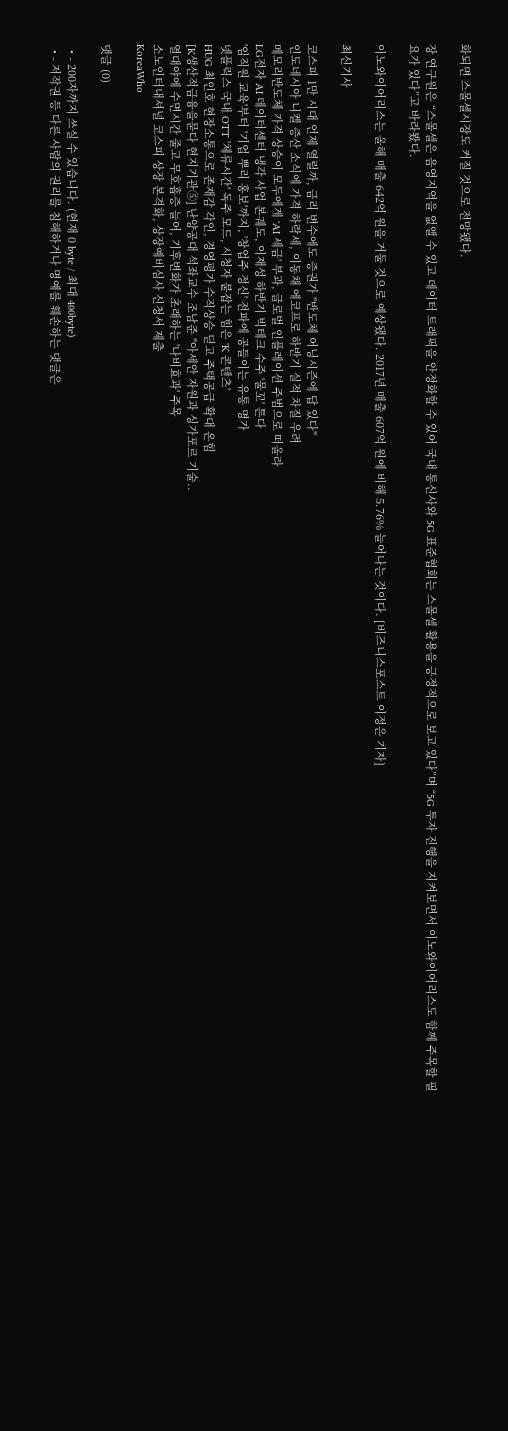화되면 스몰셀시장도 커질 것으로 전망됐다.

장 연구원은 “스몰셀은 음영지역을 없앨 수 있고 데이터 트래픽을 안정화할 수 있어 국내 통신사와 5G 표준협회는 스몰셀 활용을 긍정적으로 보고 있다”며 “5G 투자 진행을 지켜보면서 이노와이어리스도 함께 주목할 필요가 있다”고 바라봤다.

이노와이어리스는 올해 매출 642억 원을 거둘 것으로 예상됐다. 2017년 매출 607억 원에 비해 5.76% 늘어나는 것이다. [비즈니스포스트 이정은 기자]

최신기사

코스피 1만 시대 언제 열릴까, 금리 변수에도 증권가 "반도체 어닝시즌에 답 있다"
인도네시아 니켈 증산 소식에 가격 하락세, 이동채 에코프로 하반기 실적 차질 우려
메모리반도체 가격 상승이 모두에게 'AI 세금' 부과, 글로벌 인플레이션 주범으로 떠올라
LG전자 AI 데이터센터 냉각 사업 본궤도, 이재성 하반기 빅테크 수주 '물꼬' 튼다
'임직원 교육'부터 '기업 뿌리 홍보'까지, '창업주 정신' 전파에 공들이는 유통 명가
넷플릭스 국내 OTT '체류시간' 독주 모드, 시청자 붙잡는 힘은 'K 콘텐츠'
HUG 최인호 현장소통으로 존재감 각인, 경영평가 수직상승 딛고 주택공급 확대 온힘
[K생산적금융을묻다 현지기관⑤] 난양공대 석좌교수 조남준 "아세안 자원과 싱가포르 기술..
열대야에 수면시간 줄고 무호흡증 늘어, 기후변화가 초래하는 '나비효과' 주목
소노인터내셔널 코스피 상장 본격화, 상장예비심사 신청서 제출
KoreaWho

댓글 (0)

  • - 200자까지 쓰실 수 있습니다. (현재 0 byte / 최대 400byte)
  • - 저작권 등 다른 사람의 권리를 침해하거나 명예를 훼손하는 댓글은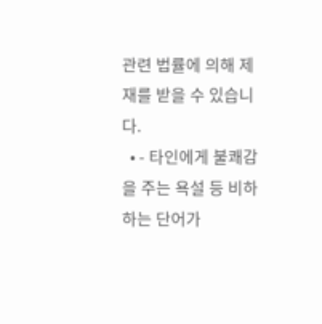관련 법률에 의해 제재를 받을 수 있습니다.
  • - 타인에게 불쾌감을 주는 욕설 등 비하하는 단어가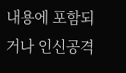내용에 포함되거나 인신공격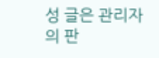성 글은 관리자의 판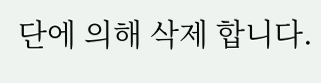단에 의해 삭제 합니다.